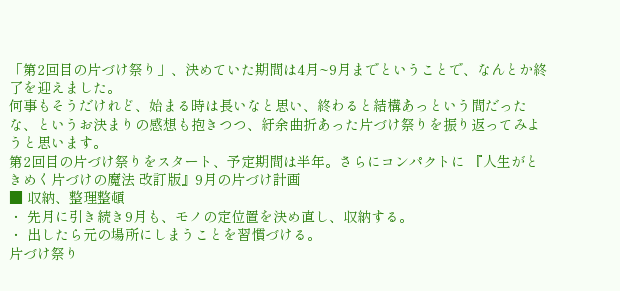「第2回目の片づけ祭り」、決めていた期間は4月~9月までということで、なんとか終了を迎えました。
何事もそうだけれど、始まる時は長いなと思い、終わると結構あっという間だったな、というお決まりの感想も抱きつつ、紆余曲折あった片づけ祭りを振り返ってみようと思います。
第2回目の片づけ祭りをスタート、予定期間は半年。さらにコンパクトに 『人生がときめく片づけの魔法 改訂版』9月の片づけ計画
■ 収納、整理整頓
・ 先月に引き続き9月も、モノの定位置を決め直し、収納する。
・ 出したら元の場所にしまうことを習慣づける。
片づけ祭り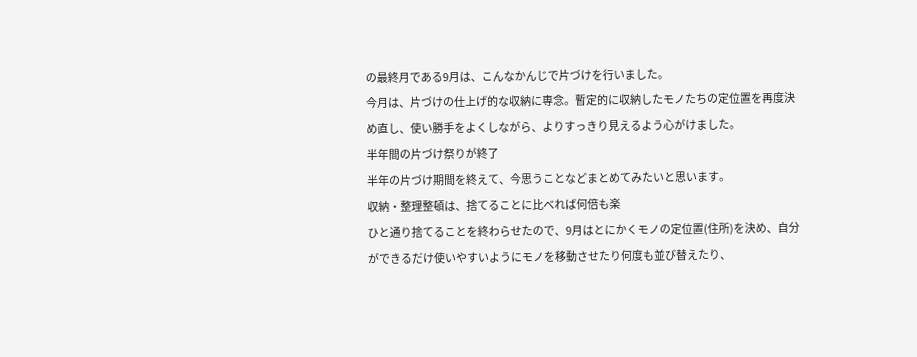の最終月である9月は、こんなかんじで片づけを行いました。
今月は、片づけの仕上げ的な収納に専念。暫定的に収納したモノたちの定位置を再度決め直し、使い勝手をよくしながら、よりすっきり見えるよう心がけました。
半年間の片づけ祭りが終了
半年の片づけ期間を終えて、今思うことなどまとめてみたいと思います。
収納・整理整頓は、捨てることに比べれば何倍も楽
ひと通り捨てることを終わらせたので、9月はとにかくモノの定位置(住所)を決め、自分ができるだけ使いやすいようにモノを移動させたり何度も並び替えたり、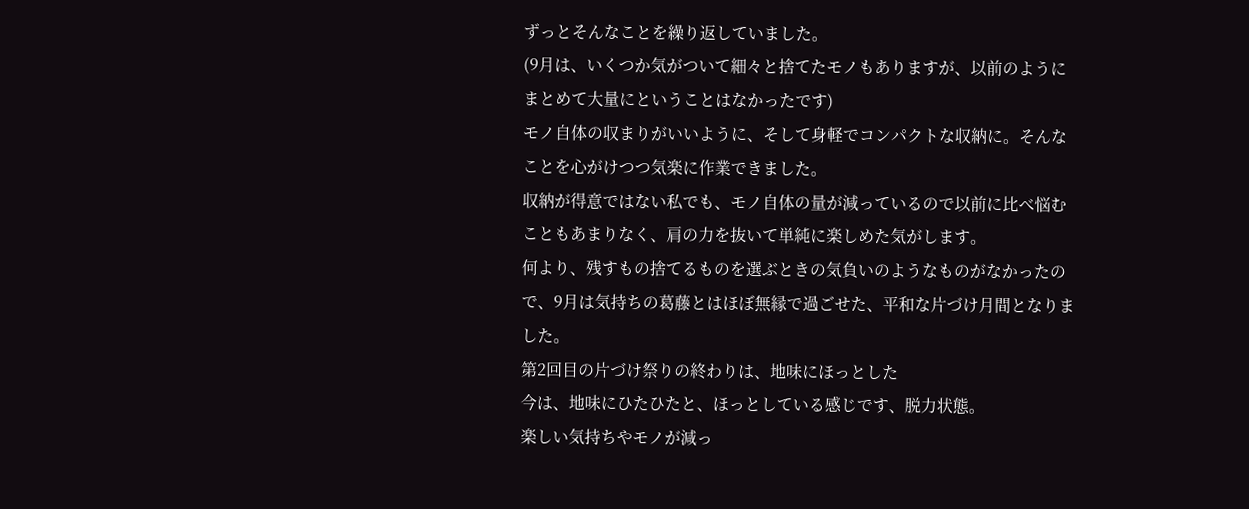ずっとそんなことを繰り返していました。
(9月は、いくつか気がついて細々と捨てたモノもありますが、以前のようにまとめて大量にということはなかったです)
モノ自体の収まりがいいように、そして身軽でコンパクトな収納に。そんなことを心がけつつ気楽に作業できました。
収納が得意ではない私でも、モノ自体の量が減っているので以前に比べ悩むこともあまりなく、肩の力を抜いて単純に楽しめた気がします。
何より、残すもの捨てるものを選ぶときの気負いのようなものがなかったので、9月は気持ちの葛藤とはほぼ無縁で過ごせた、平和な片づけ月間となりました。
第2回目の片づけ祭りの終わりは、地味にほっとした
今は、地味にひたひたと、ほっとしている感じです、脱力状態。
楽しい気持ちやモノが減っ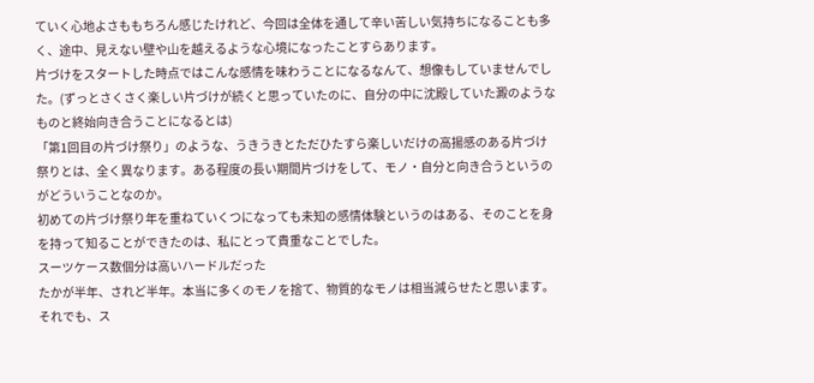ていく心地よさももちろん感じたけれど、今回は全体を通して辛い苦しい気持ちになることも多く、途中、見えない壁や山を越えるような心境になったことすらあります。
片づけをスタートした時点ではこんな感情を味わうことになるなんて、想像もしていませんでした。(ずっとさくさく楽しい片づけが続くと思っていたのに、自分の中に沈殿していた澱のようなものと終始向き合うことになるとは)
「第1回目の片づけ祭り」のような、うきうきとただひたすら楽しいだけの高揚感のある片づけ祭りとは、全く異なります。ある程度の長い期間片づけをして、モノ・自分と向き合うというのがどういうことなのか。
初めての片づけ祭り年を重ねていくつになっても未知の感情体験というのはある、そのことを身を持って知ることができたのは、私にとって貴重なことでした。
スーツケース数個分は高いハードルだった
たかが半年、されど半年。本当に多くのモノを捨て、物質的なモノは相当減らせたと思います。それでも、ス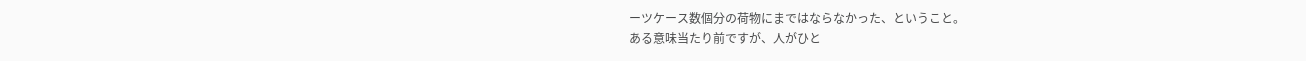ーツケース数個分の荷物にまではならなかった、ということ。
ある意味当たり前ですが、人がひと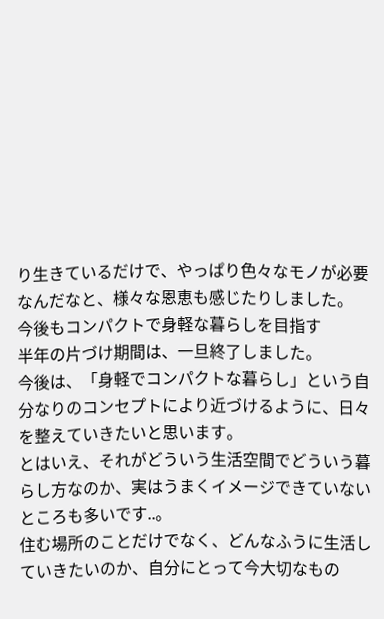り生きているだけで、やっぱり色々なモノが必要なんだなと、様々な恩恵も感じたりしました。
今後もコンパクトで身軽な暮らしを目指す
半年の片づけ期間は、一旦終了しました。
今後は、「身軽でコンパクトな暮らし」という自分なりのコンセプトにより近づけるように、日々を整えていきたいと思います。
とはいえ、それがどういう生活空間でどういう暮らし方なのか、実はうまくイメージできていないところも多いです..。
住む場所のことだけでなく、どんなふうに生活していきたいのか、自分にとって今大切なもの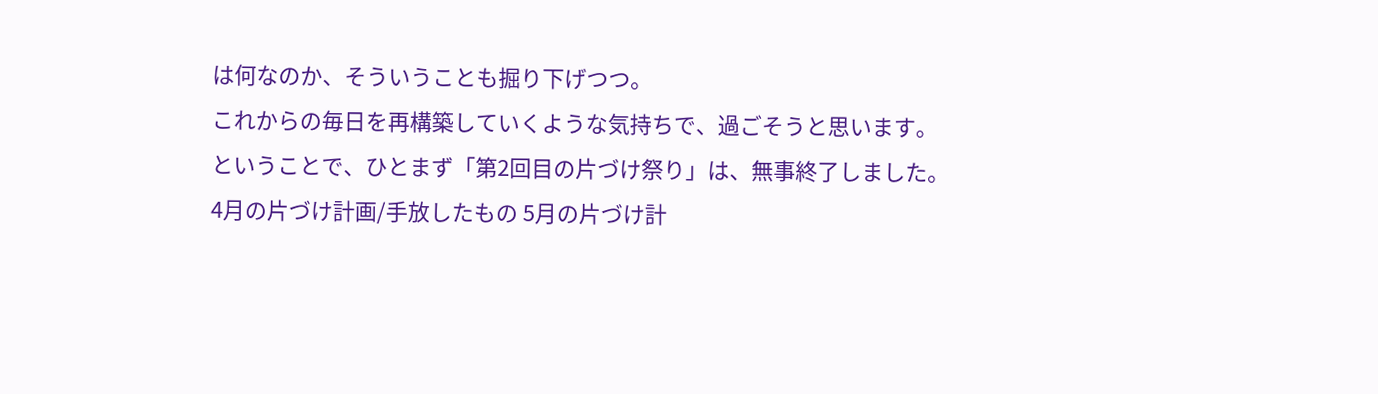は何なのか、そういうことも掘り下げつつ。
これからの毎日を再構築していくような気持ちで、過ごそうと思います。
ということで、ひとまず「第2回目の片づけ祭り」は、無事終了しました。
4月の片づけ計画/手放したもの 5月の片づけ計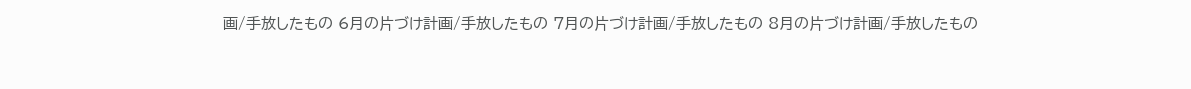画/手放したもの 6月の片づけ計画/手放したもの 7月の片づけ計画/手放したもの 8月の片づけ計画/手放したもの